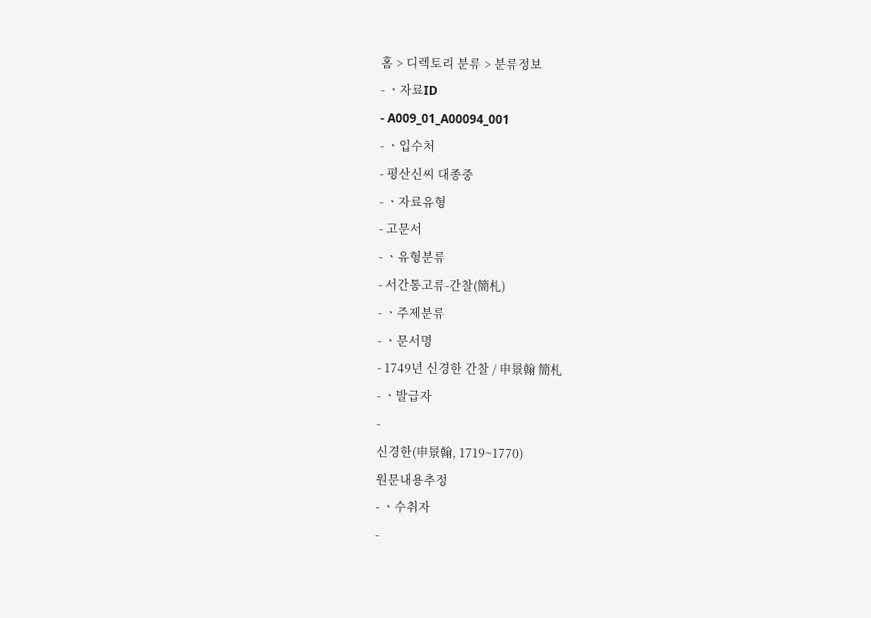홈 > 디렉토리 분류 > 분류정보
- ㆍ자료ID
- A009_01_A00094_001
- ㆍ입수처
- 평산신씨 대종중
- ㆍ자료유형
- 고문서
- ㆍ유형분류
- 서간통고류-간찰(簡札)
- ㆍ주제분류
- ㆍ문서명
- 1749년 신경한 간찰 / 申景翰 簡札
- ㆍ발급자
-
신경한(申景翰, 1719~1770)
원문내용추정
- ㆍ수취자
-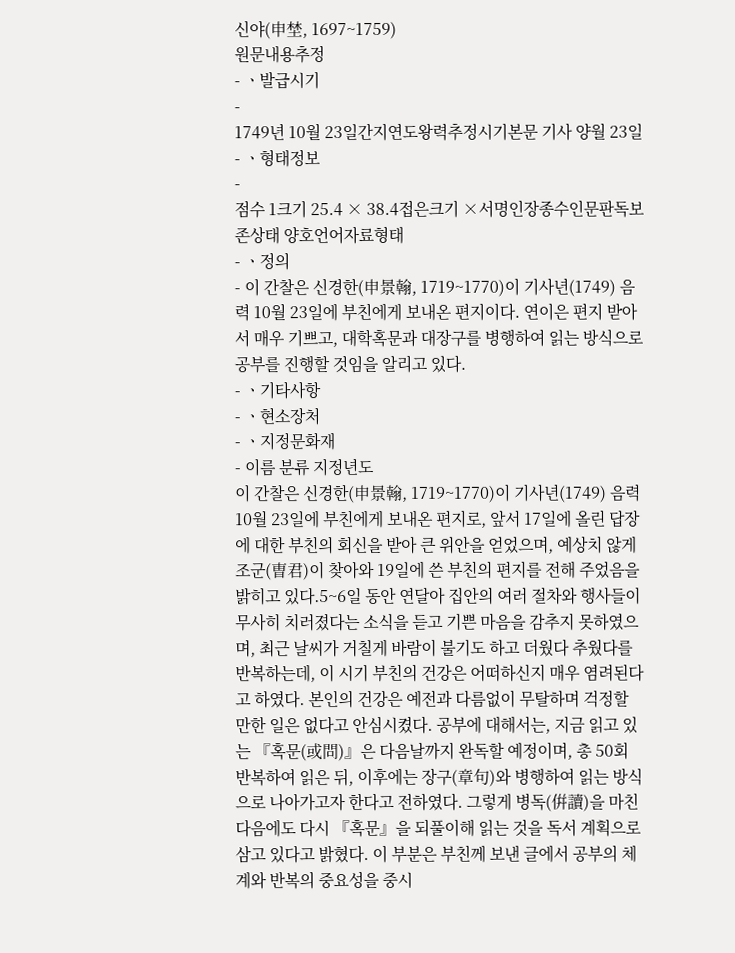신야(申埜, 1697~1759)
원문내용추정
- ㆍ발급시기
-
1749년 10월 23일간지연도왕력추정시기본문 기사 양월 23일
- ㆍ형태정보
-
점수 1크기 25.4 × 38.4접은크기 ×서명인장종수인문판독보존상태 양호언어자료형태
- ㆍ정의
- 이 간찰은 신경한(申景翰, 1719~1770)이 기사년(1749) 음력 10월 23일에 부친에게 보내온 편지이다. 연이은 편지 받아서 매우 기쁘고, 대학혹문과 대장구를 병행하여 읽는 방식으로 공부를 진행할 것임을 알리고 있다.
- ㆍ기타사항
- ㆍ현소장처
- ㆍ지정문화재
- 이름 분류 지정년도
이 간찰은 신경한(申景翰, 1719~1770)이 기사년(1749) 음력 10월 23일에 부친에게 보내온 편지로, 앞서 17일에 올린 답장에 대한 부친의 회신을 받아 큰 위안을 얻었으며, 예상치 않게 조군(曺君)이 찾아와 19일에 쓴 부친의 편지를 전해 주었음을 밝히고 있다.5~6일 동안 연달아 집안의 여러 절차와 행사들이 무사히 치러졌다는 소식을 듣고 기쁜 마음을 감추지 못하였으며, 최근 날씨가 거칠게 바람이 불기도 하고 더웠다 추웠다를 반복하는데, 이 시기 부친의 건강은 어떠하신지 매우 염려된다고 하였다. 본인의 건강은 예전과 다름없이 무탈하며 걱정할 만한 일은 없다고 안심시켰다. 공부에 대해서는, 지금 읽고 있는 『혹문(或問)』은 다음날까지 완독할 예정이며, 총 50회 반복하여 읽은 뒤, 이후에는 장구(章句)와 병행하여 읽는 방식으로 나아가고자 한다고 전하였다. 그렇게 병독(倂讀)을 마친 다음에도 다시 『혹문』을 되풀이해 읽는 것을 독서 계획으로 삼고 있다고 밝혔다. 이 부분은 부친께 보낸 글에서 공부의 체계와 반복의 중요성을 중시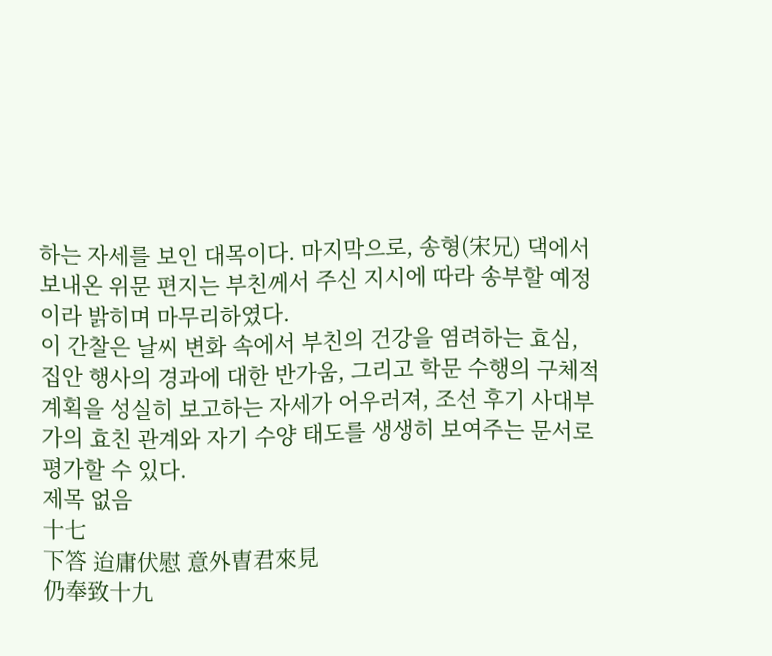하는 자세를 보인 대목이다. 마지막으로, 송형(宋兄) 댁에서 보내온 위문 편지는 부친께서 주신 지시에 따라 송부할 예정이라 밝히며 마무리하였다.
이 간찰은 날씨 변화 속에서 부친의 건강을 염려하는 효심, 집안 행사의 경과에 대한 반가움, 그리고 학문 수행의 구체적 계획을 성실히 보고하는 자세가 어우러져, 조선 후기 사대부가의 효친 관계와 자기 수양 태도를 생생히 보여주는 문서로 평가할 수 있다.
제목 없음
十七
下答 迨庸伏慰 意外曺君來見
仍奉致十九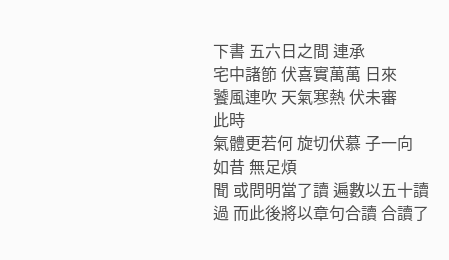下書 五六日之間 連承
宅中諸節 伏喜實萬萬 日來
饕風連吹 天氣寒熱 伏未審
此時
氣體更若何 旋切伏慕 子一向
如昔 無足煩
聞 或問明當了讀 遍數以五十讀
過 而此後將以章句合讀 合讀了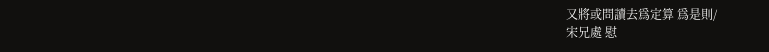又將或問讀去爲定算 爲是則/
宋兄處 慰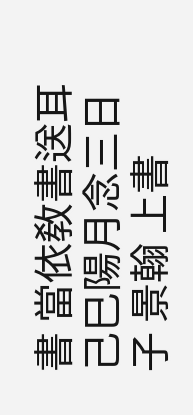書 當依敎書送耳
己巳陽月念三日 子 景翰 上書